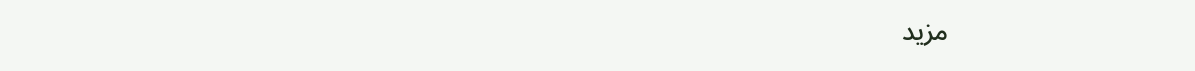مزید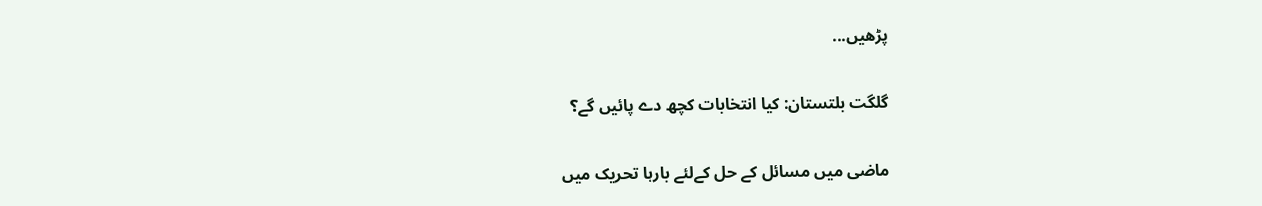پڑھیں...

گلگت بلتستان: کیا انتخابات کچھ دے پائیں گے؟

ماضی میں مسائل کے حل کےلئے بارہا تحریک میں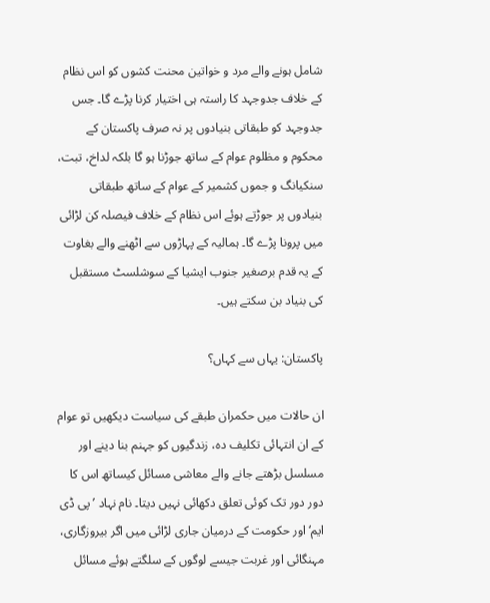شامل ہونے والے مرد و خواتین محنت کشوں کو اس نظام کے خلاف جدوجہد کا راستہ ہی اختیار کرنا پڑے گا۔ جس جدوجہد کو طبقاتی بنیادوں پر نہ صرف پاکستان کے محکوم و مظلوم عوام کے ساتھ جوڑنا ہو گا بلکہ لداخ، تبت، سنکیانگ و جموں کشمیر کے عوام کے ساتھ طبقاتی بنیادوں پر جوڑتے ہوئے اس نظام کے خلاف فیصلہ کن لڑائی میں پرونا پڑے گا۔ ہمالیہ کے پہاڑوں سے اٹھنے والے بغاوت کے یہ قدم برصغیر جنوب ایشیا کے سوشلسٹ مستقبل کی بنیاد بن سکتے ہیں۔

پاکستان: یہاں سے کہاں؟

ان حالات میں حکمران طبقے کی سیاست دیکھیں تو عوام کے ان انتہائی تکلیف دہ، زندگیوں کو جہنم بنا دینے اور مسلسل بڑھتے جانے والے معاشی مسائل کیساتھ اس کا دور دور تک کوئی تعلق دکھائی نہیں دیتا۔ نام نہاد ’پی ڈی ایم‘ اور حکومت کے درمیان جاری لڑائی میں اگر بیروزگاری، مہنگائی اور غربت جیسے لوگوں کے سلگتے ہوئے مسائل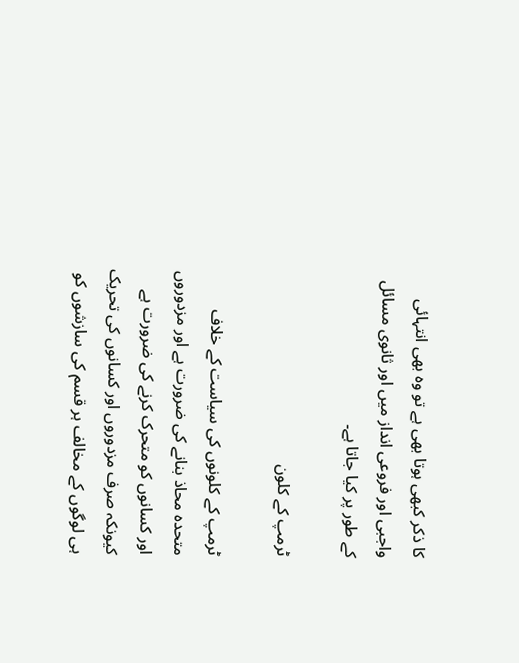کا ذکر کبھی ہوتا بھی ہے تو وہ بھی انتہائی واجبی اور فروعی انداز میں اور ثانوی مسائل کے طور پر کیا جاتا ہے۔

ٹرمپ کے کلون

ٹرمپ کے کلونوں کی سیاست کے خلاف متحدہ محاذ بنانے کی ضرورت ہے اور مزدوروں اور کسانوں کو متحرک کرنے کی ضرورت ہے کیونکہ صرف مزدوروں اور کسانوں کی تحریک ہی لوگوں کے مخالف ہر قسم کی سازشوں کو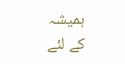ہمیشہ کے لئے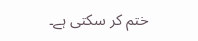ختم کر سکتی ہے۔